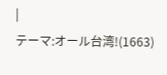|
テーマ:オール台湾!(1663)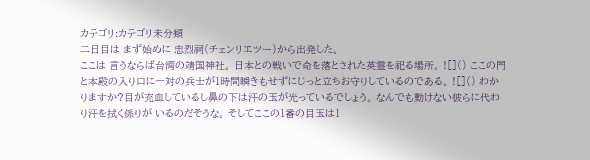カテゴリ:カテゴリ未分類
二日目は まず始めに 忠烈祠(チェンリエツー)から出発した。
ここは 言うならば台湾の靖国神社。 日本との戦いで命を落とされた英霊を祀る場所。 ![]() ここの門と本殿の入り口に一対の兵士が1時間瞬きもせずにじっと立ちお守りしているのである。 ![]() わかりますか?目が充血しているし鼻の下は汗の玉が光っているでしょう。 なんでも動けない彼らに代わり汗を拭く係りが いるのだそうな。 そしてここの1番の目玉は1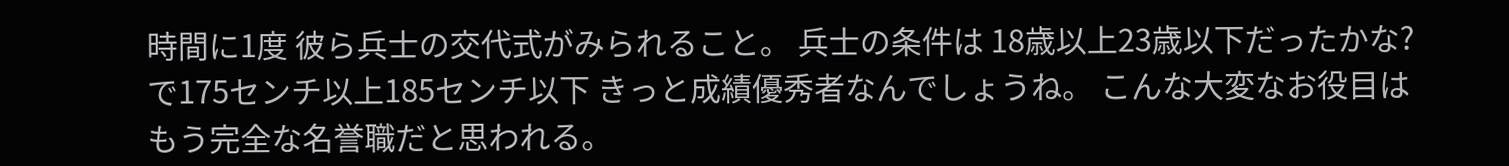時間に1度 彼ら兵士の交代式がみられること。 兵士の条件は 18歳以上23歳以下だったかな?で175センチ以上185センチ以下 きっと成績優秀者なんでしょうね。 こんな大変なお役目はもう完全な名誉職だと思われる。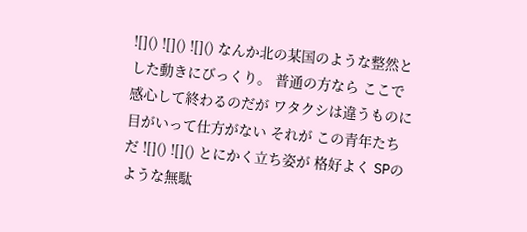![]() ![]() ![]() なんか北の某国のような整然とした動きにびっくり。 普通の方なら ここで感心して終わるのだが ワタクシは違うものに目がいって仕方がない それが この青年たちだ ![]() ![]() とにかく立ち姿が 格好よく SPのような無駄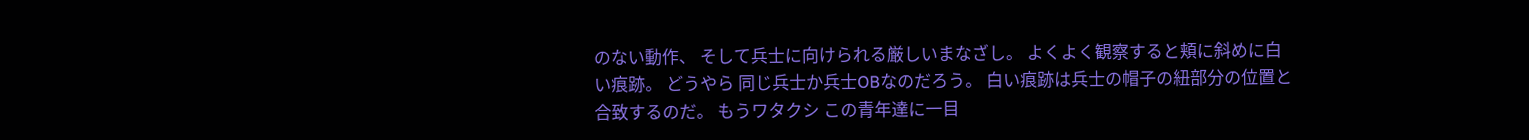のない動作、 そして兵士に向けられる厳しいまなざし。 よくよく観察すると頬に斜めに白い痕跡。 どうやら 同じ兵士か兵士OBなのだろう。 白い痕跡は兵士の帽子の紐部分の位置と合致するのだ。 もうワタクシ この青年達に一目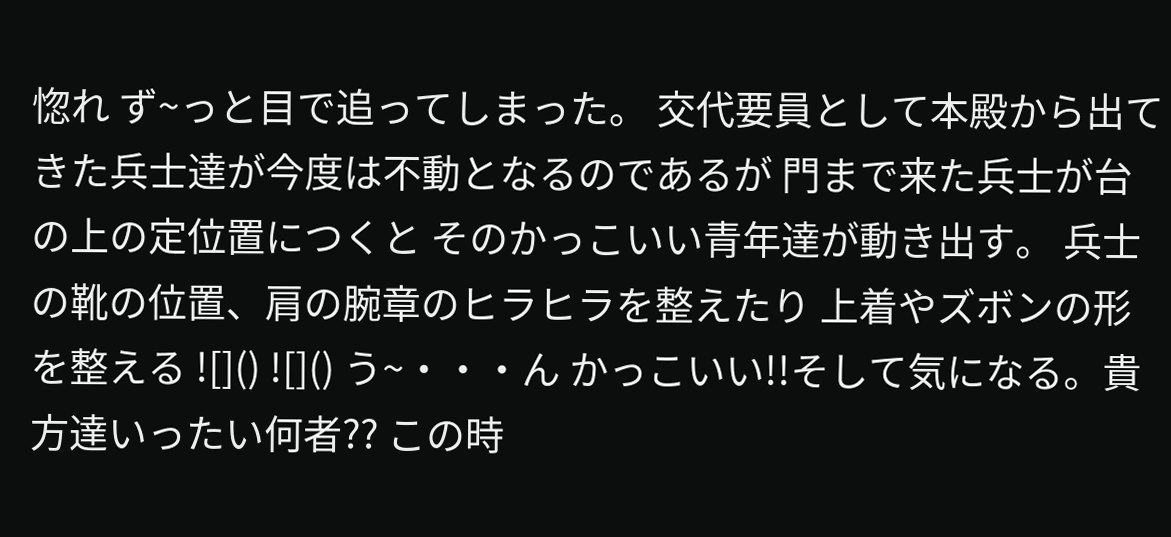惚れ ず~っと目で追ってしまった。 交代要員として本殿から出てきた兵士達が今度は不動となるのであるが 門まで来た兵士が台の上の定位置につくと そのかっこいい青年達が動き出す。 兵士の靴の位置、肩の腕章のヒラヒラを整えたり 上着やズボンの形を整える ![]() ![]() う~・・・ん かっこいい!!そして気になる。貴方達いったい何者?? この時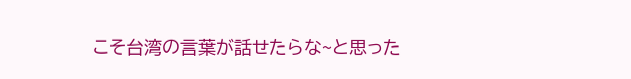こそ台湾の言葉が話せたらな~と思った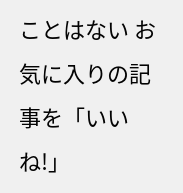ことはない お気に入りの記事を「いいね!」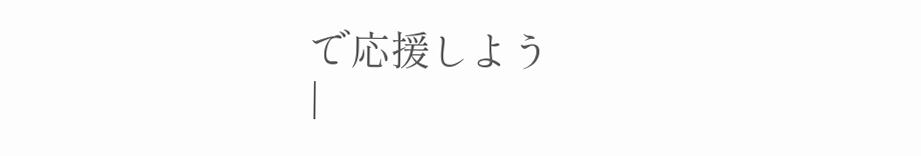で応援しよう
|